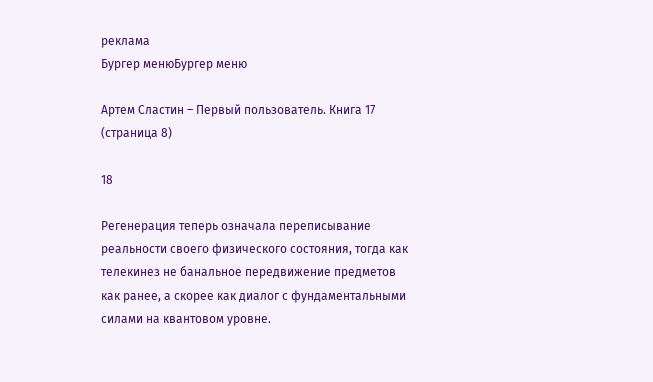реклама
Бургер менюБургер меню

Артем Сластин – Первый пользователь. Книга 17 (страница 8)

18

Регенерация теперь означала переписывание реальности своего физического состояния, тогда как телекинез не банальное передвижение предметов как ранее, а скорее как диалог с фундаментальными силами на квантовом уровне.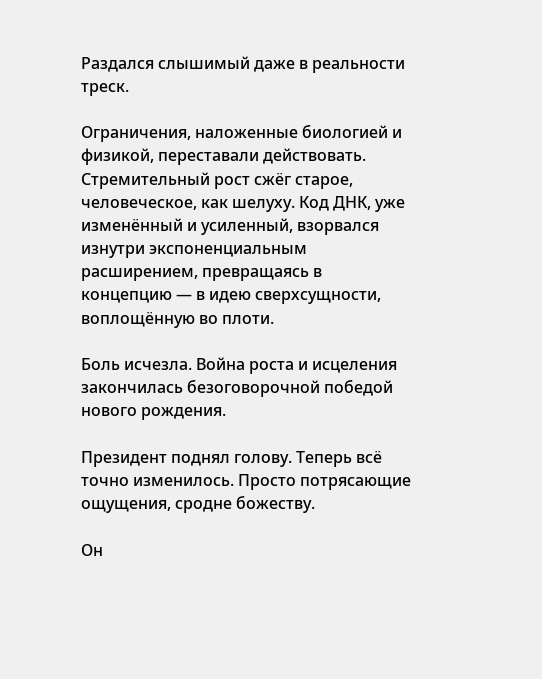Раздался слышимый даже в реальности треск.

Ограничения, наложенные биологией и физикой, переставали действовать. Стремительный рост сжёг старое, человеческое, как шелуху. Код ДНК, уже изменённый и усиленный, взорвался изнутри экспоненциальным расширением, превращаясь в концепцию — в идею сверхсущности, воплощённую во плоти.

Боль исчезла. Война роста и исцеления закончилась безоговорочной победой нового рождения.

Президент поднял голову. Теперь всё точно изменилось. Просто потрясающие ощущения, сродне божеству.

Он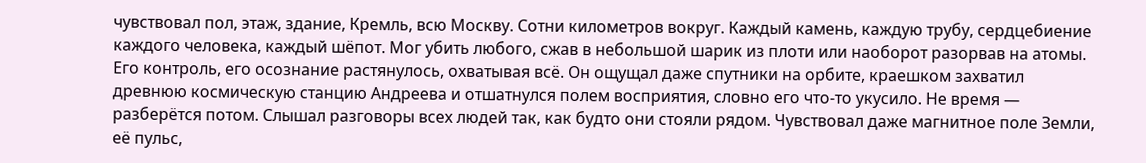чувствовал пол, этаж, здание, Кремль, всю Москву. Сотни километров вокруг. Каждый камень, каждую трубу, сердцебиение каждого человека, каждый шёпот. Мог убить любого, сжав в небольшой шарик из плоти или наоборот разорвав на атомы. Его контроль, его осознание растянулось, охватывая всё. Он ощущал даже спутники на орбите, краешком захватил древнюю космическую станцию Андреева и отшатнулся полем восприятия, словно его что-то укусило. Не время — разберётся потом. Слышал разговоры всех людей так, как будто они стояли рядом. Чувствовал даже магнитное поле Земли, её пульс,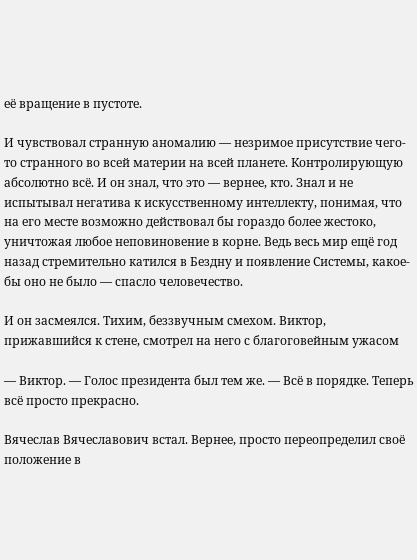её вращение в пустоте.

И чувствовал странную аномалию — незримое присутствие чего-то странного во всей материи на всей планете. Контролирующую абсолютно всё. И он знал, что это — вернее, кто. Знал и не испытывал негатива к искусственному интеллекту, понимая, что на его месте возможно действовал бы гораздо более жестоко, уничтожая любое неповиновение в корне. Ведь весь мир ещё год назад стремительно катился в Бездну и появление Системы, какое-бы оно не было — спасло человечество.

И он засмеялся. Тихим, беззвучным смехом. Виктор, прижавшийся к стене, смотрел на него с благоговейным ужасом

— Виктор. — Голос президента был тем же. — Всё в порядке. Теперь всё просто прекрасно.

Вячеслав Вячеславович встал. Вернее, просто переопределил своё положение в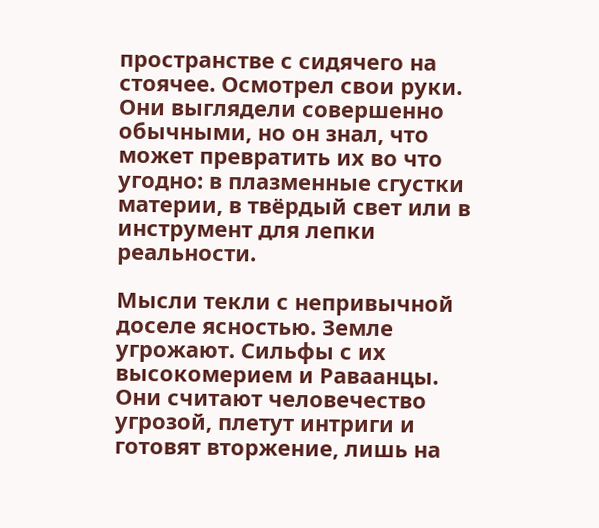пространстве с сидячего на стоячее. Осмотрел свои руки. Они выглядели совершенно обычными, но он знал, что может превратить их во что угодно: в плазменные сгустки материи, в твёрдый свет или в инструмент для лепки реальности.

Мысли текли с непривычной доселе ясностью. Земле угрожают. Сильфы с их высокомерием и Раваанцы. Они считают человечество угрозой, плетут интриги и готовят вторжение, лишь на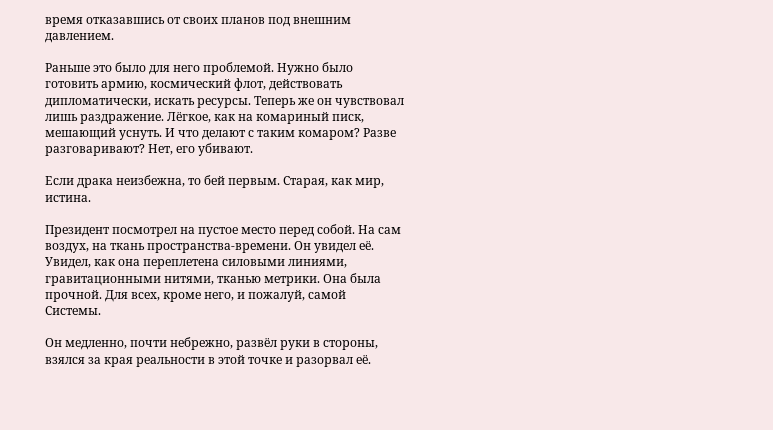время отказавшись от своих планов под внешним давлением.

Раньше это было для него проблемой. Нужно было готовить армию, космический флот, действовать дипломатически, искать ресурсы. Теперь же он чувствовал лишь раздражение. Лёгкое, как на комариный писк, мешающий уснуть. И что делают с таким комаром? Разве разговаривают? Нет, его убивают.

Если драка неизбежна, то бей первым. Старая, как мир, истина.

Президент посмотрел на пустое место перед собой. На сам воздух, на ткань пространства-времени. Он увидел её. Увидел, как она переплетена силовыми линиями, гравитационными нитями, тканью метрики. Она была прочной. Для всех, кроме него, и пожалуй, самой Системы.

Он медленно, почти небрежно, развёл руки в стороны, взялся за края реальности в этой точке и разорвал её.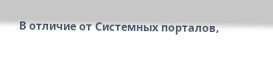В отличие от Системных порталов,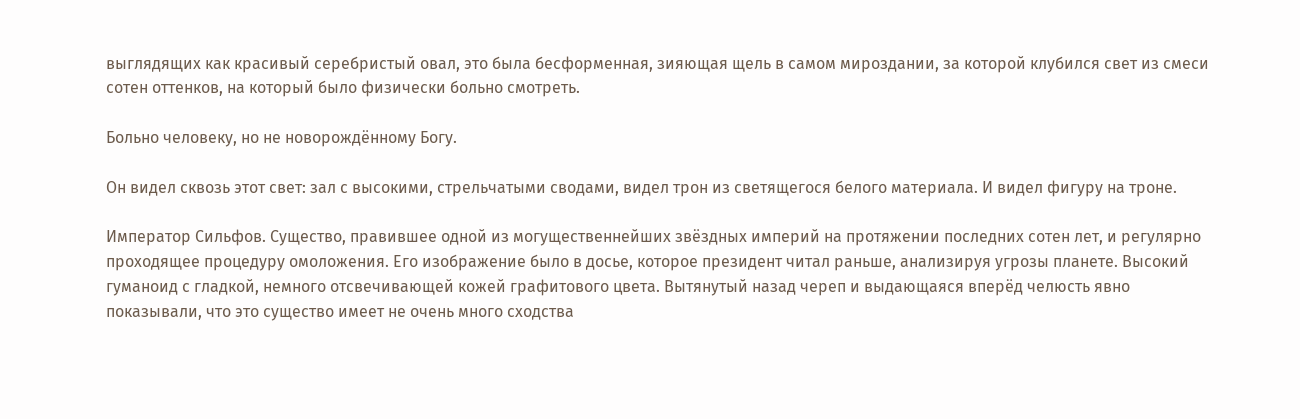выглядящих как красивый серебристый овал, это была бесформенная, зияющая щель в самом мироздании, за которой клубился свет из смеси сотен оттенков, на который было физически больно смотреть.

Больно человеку, но не новорождённому Богу.

Он видел сквозь этот свет: зал с высокими, стрельчатыми сводами, видел трон из светящегося белого материала. И видел фигуру на троне.

Император Сильфов. Существо, правившее одной из могущественнейших звёздных империй на протяжении последних сотен лет, и регулярно проходящее процедуру омоложения. Его изображение было в досье, которое президент читал раньше, анализируя угрозы планете. Высокий гуманоид с гладкой, немного отсвечивающей кожей графитового цвета. Вытянутый назад череп и выдающаяся вперёд челюсть явно показывали, что это существо имеет не очень много сходства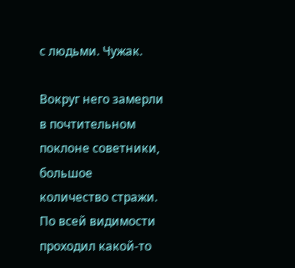с людьми. Чужак.

Вокруг него замерли в почтительном поклоне советники, большое количество стражи. По всей видимости проходил какой-то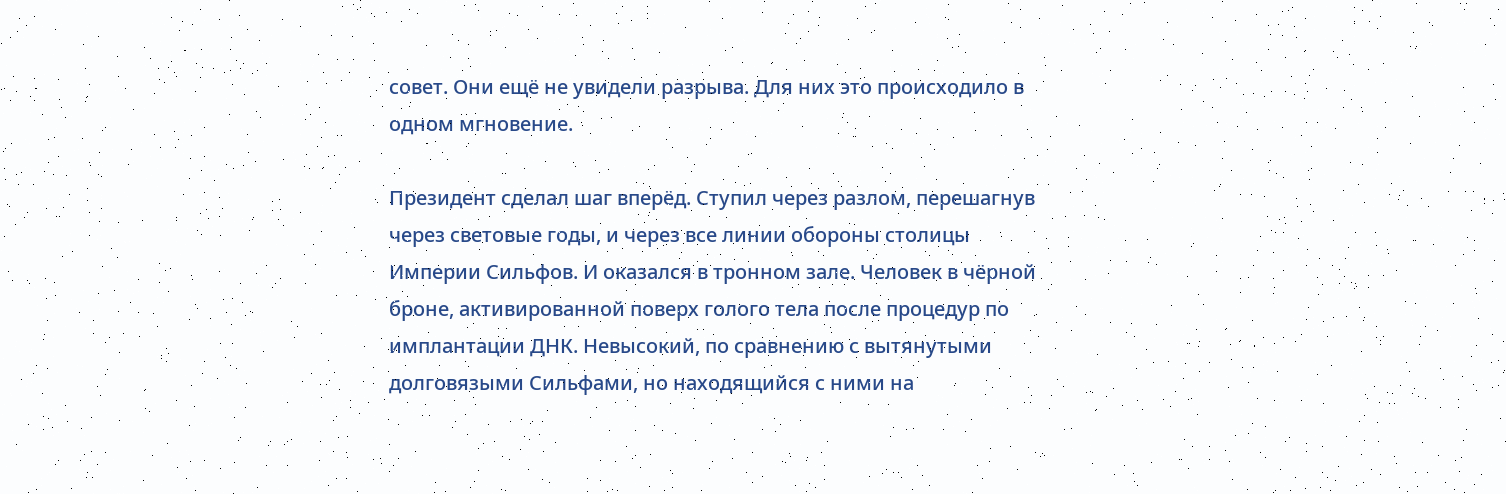совет. Они ещё не увидели разрыва. Для них это происходило в одном мгновение.

Президент сделал шаг вперёд. Ступил через разлом, перешагнув через световые годы, и через все линии обороны столицы Империи Сильфов. И оказался в тронном зале. Человек в чёрной броне, активированной поверх голого тела после процедур по имплантации ДНК. Невысокий, по сравнению с вытянутыми долговязыми Сильфами, но находящийся с ними на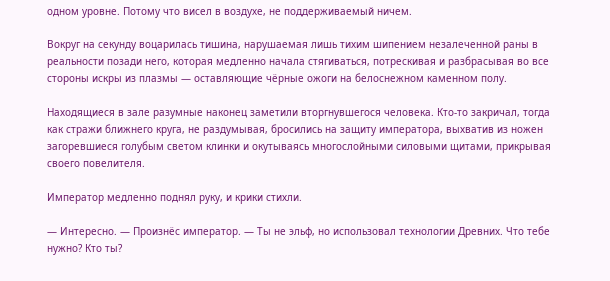одном уровне. Потому что висел в воздухе, не поддерживаемый ничем.

Вокруг на секунду воцарилась тишина, нарушаемая лишь тихим шипением незалеченной раны в реальности позади него, которая медленно начала стягиваться, потрескивая и разбрасывая во все стороны искры из плазмы — оставляющие чёрные ожоги на белоснежном каменном полу.

Находящиеся в зале разумные наконец заметили вторгнувшегося человека. Кто-то закричал, тогда как стражи ближнего круга, не раздумывая, бросились на защиту императора, выхватив из ножен загоревшиеся голубым светом клинки и окутываясь многослойными силовыми щитами, прикрывая своего повелителя.

Император медленно поднял руку, и крики стихли.

— Интересно. — Произнёс император. — Ты не эльф, но использовал технологии Древних. Что тебе нужно? Кто ты?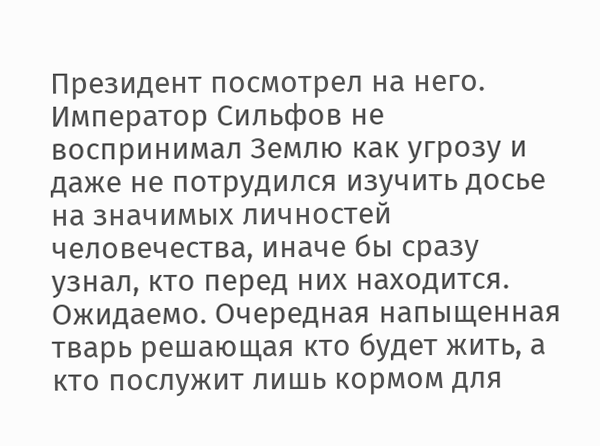Президент посмотрел на него. Император Сильфов не воспринимал Землю как угрозу и даже не потрудился изучить досье на значимых личностей человечества, иначе бы сразу узнал, кто перед них находится. Ожидаемо. Очередная напыщенная тварь решающая кто будет жить, а кто послужит лишь кормом для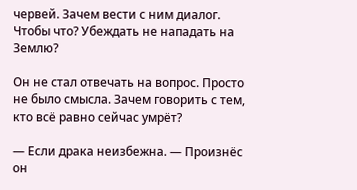червей. Зачем вести с ним диалог. Чтобы что? Убеждать не нападать на Землю?

Он не стал отвечать на вопрос. Просто не было смысла. Зачем говорить с тем, кто всё равно сейчас умрёт?

— Если драка неизбежна. — Произнёс он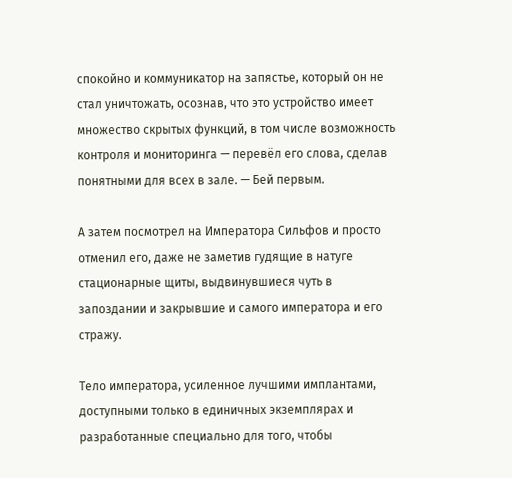спокойно и коммуникатор на запястье, который он не стал уничтожать, осознав, что это устройство имеет множество скрытых функций, в том числе возможность контроля и мониторинга — перевёл его слова, сделав понятными для всех в зале. — Бей первым.

А затем посмотрел на Императора Сильфов и просто отменил его, даже не заметив гудящие в натуге стационарные щиты, выдвинувшиеся чуть в запоздании и закрывшие и самого императора и его стражу.

Тело императора, усиленное лучшими имплантами, доступными только в единичных экземплярах и разработанные специально для того, чтобы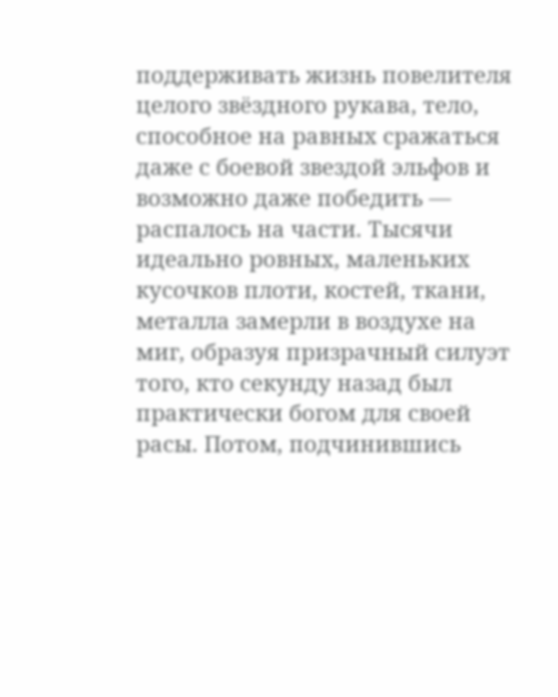поддерживать жизнь повелителя целого звёздного рукава, тело, способное на равных сражаться даже с боевой звездой эльфов и возможно даже победить — распалось на части. Тысячи идеально ровных, маленьких кусочков плоти, костей, ткани, металла замерли в воздухе на миг, образуя призрачный силуэт того, кто секунду назад был практически богом для своей расы. Потом, подчинившись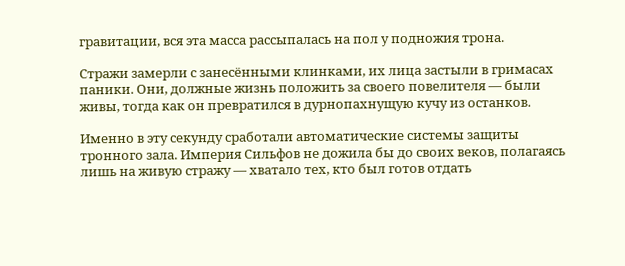гравитации, вся эта масса рассыпалась на пол у подножия трона.

Стражи замерли с занесёнными клинками, их лица застыли в гримасах паники. Они, должные жизнь положить за своего повелителя — были живы, тогда как он превратился в дурнопахнущую кучу из останков.

Именно в эту секунду сработали автоматические системы защиты тронного зала. Империя Сильфов не дожила бы до своих веков, полагаясь лишь на живую стражу — хватало тех, кто был готов отдать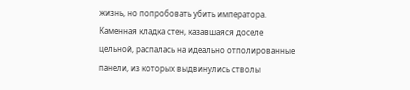жизнь, но попробовать убить императора. Каменная кладка стен, казавшаяся доселе цельной, распалась на идеально отполированные панели, из которых выдвинулись стволы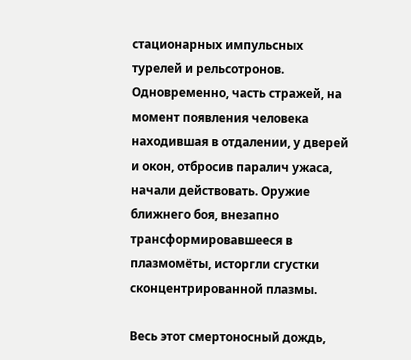стационарных импульсных турелей и рельсотронов. Одновременно, часть стражей, на момент появления человека находившая в отдалении, у дверей и окон, отбросив паралич ужаса, начали действовать. Оружие ближнего боя, внезапно трансформировавшееся в плазмомёты, исторгли сгустки сконцентрированной плазмы.

Весь этот смертоносный дождь,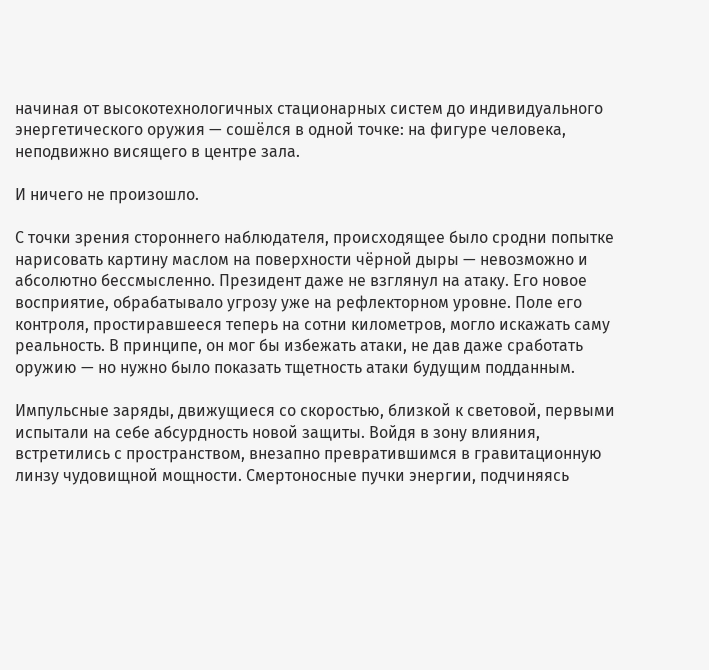начиная от высокотехнологичных стационарных систем до индивидуального энергетического оружия — сошёлся в одной точке: на фигуре человека, неподвижно висящего в центре зала.

И ничего не произошло.

С точки зрения стороннего наблюдателя, происходящее было сродни попытке нарисовать картину маслом на поверхности чёрной дыры — невозможно и абсолютно бессмысленно. Президент даже не взглянул на атаку. Его новое восприятие, обрабатывало угрозу уже на рефлекторном уровне. Поле его контроля, простиравшееся теперь на сотни километров, могло искажать саму реальность. В принципе, он мог бы избежать атаки, не дав даже сработать оружию — но нужно было показать тщетность атаки будущим подданным.

Импульсные заряды, движущиеся со скоростью, близкой к световой, первыми испытали на себе абсурдность новой защиты. Войдя в зону влияния, встретились с пространством, внезапно превратившимся в гравитационную линзу чудовищной мощности. Смертоносные пучки энергии, подчиняясь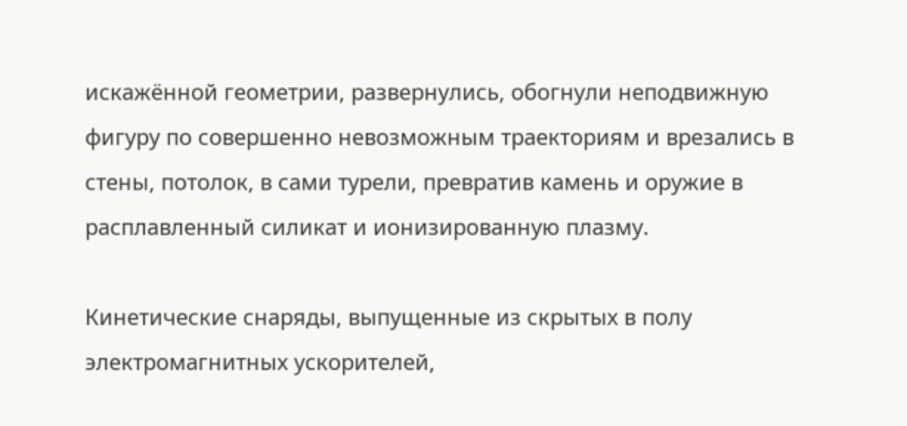искажённой геометрии, развернулись, обогнули неподвижную фигуру по совершенно невозможным траекториям и врезались в стены, потолок, в сами турели, превратив камень и оружие в расплавленный силикат и ионизированную плазму.

Кинетические снаряды, выпущенные из скрытых в полу электромагнитных ускорителей,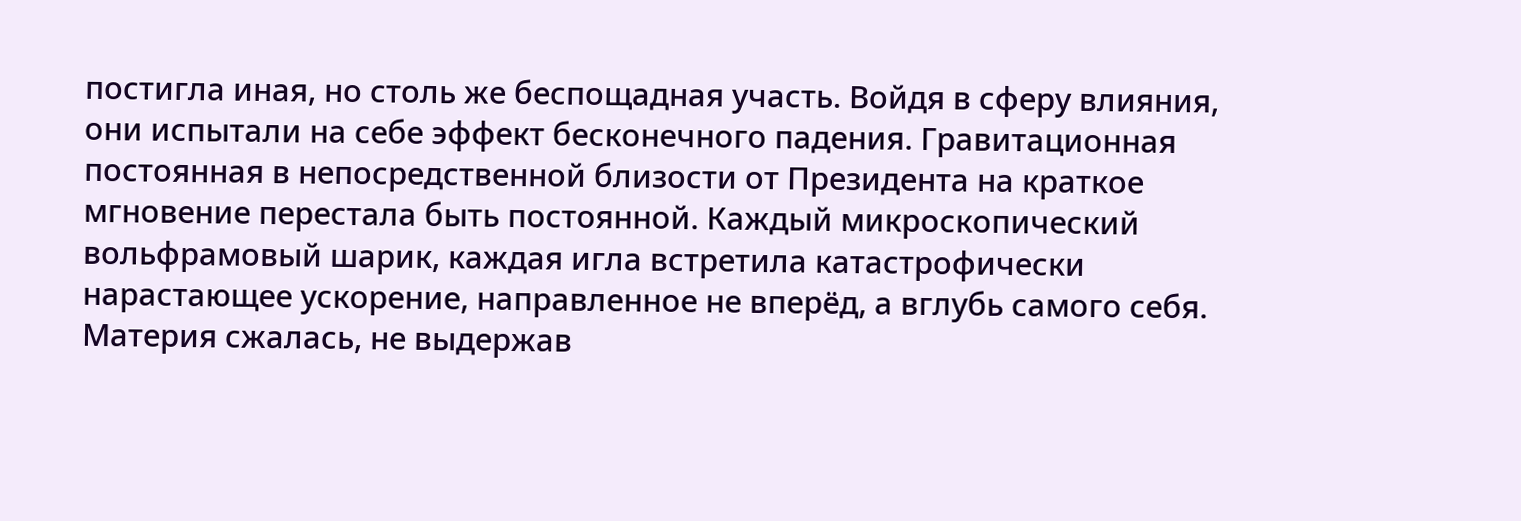постигла иная, но столь же беспощадная участь. Войдя в сферу влияния, они испытали на себе эффект бесконечного падения. Гравитационная постоянная в непосредственной близости от Президента на краткое мгновение перестала быть постоянной. Каждый микроскопический вольфрамовый шарик, каждая игла встретила катастрофически нарастающее ускорение, направленное не вперёд, а вглубь самого себя. Материя сжалась, не выдержав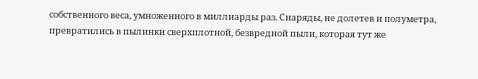собственного веса, умноженного в миллиарды раз. Снаряды, не долетев и полуметра, превратились в пылинки сверхплотной, безвредной пыли, которая тут же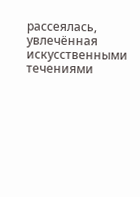рассеялась, увлечённая искусственными течениями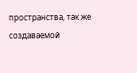пространства, так же создаваемой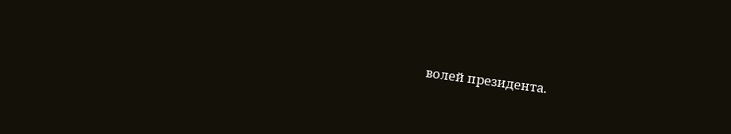волей президента.